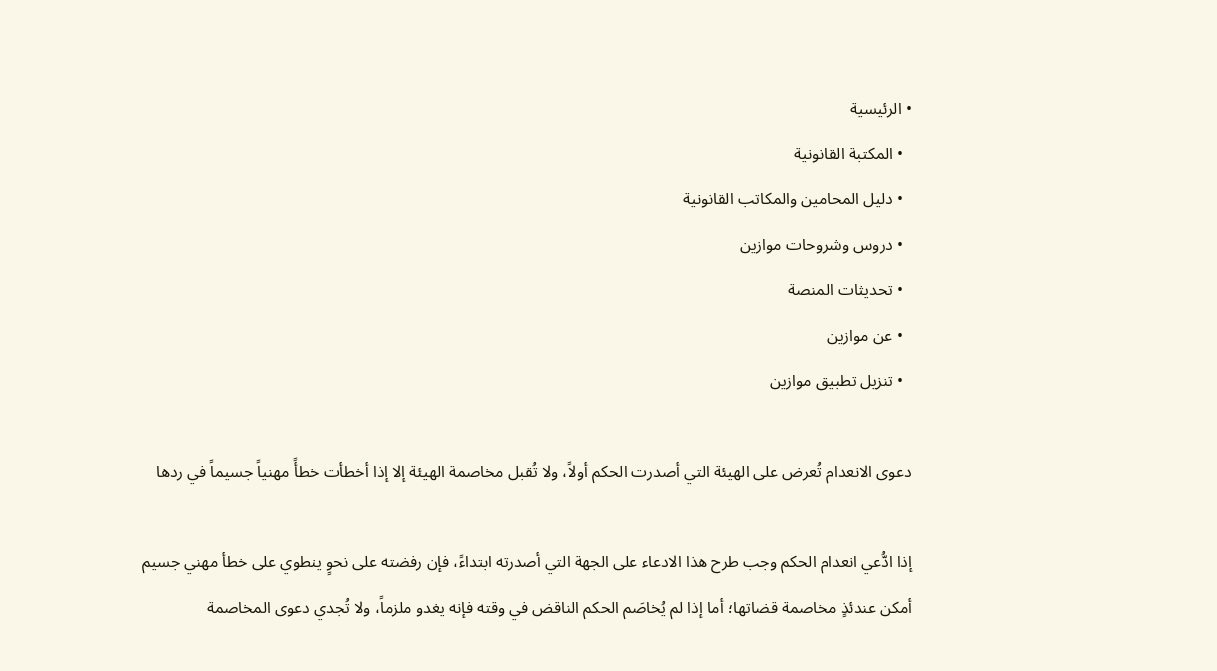• الرئيسية
  • المكتبة القانونية
  • دليل المحامين والمكاتب القانونية
  • دروس وشروحات موازين
  • تحديثات المنصة
  • عن موازين
  • تنزيل تطبيق موازين

دعوى الانعدام تُعرض على الهيئة التي أصدرت الحكم أولاً، ولا تُقبل مخاصمة الهيئة إلا إذا أخطأت خطأً مهنياً جسيماً في ردها

إذا ادُّعي انعدام الحكم وجب طرح هذا الادعاء على الجهة التي أصدرته ابتداءً، فإن رفضته على نحوٍ ينطوي على خطأ مهني جسيم أمكن عندئذٍ مخاصمة قضاتها؛ أما إذا لم يُخاصَم الحكم الناقض في وقته فإنه يغدو ملزماً، ولا تُجدي دعوى المخاصمة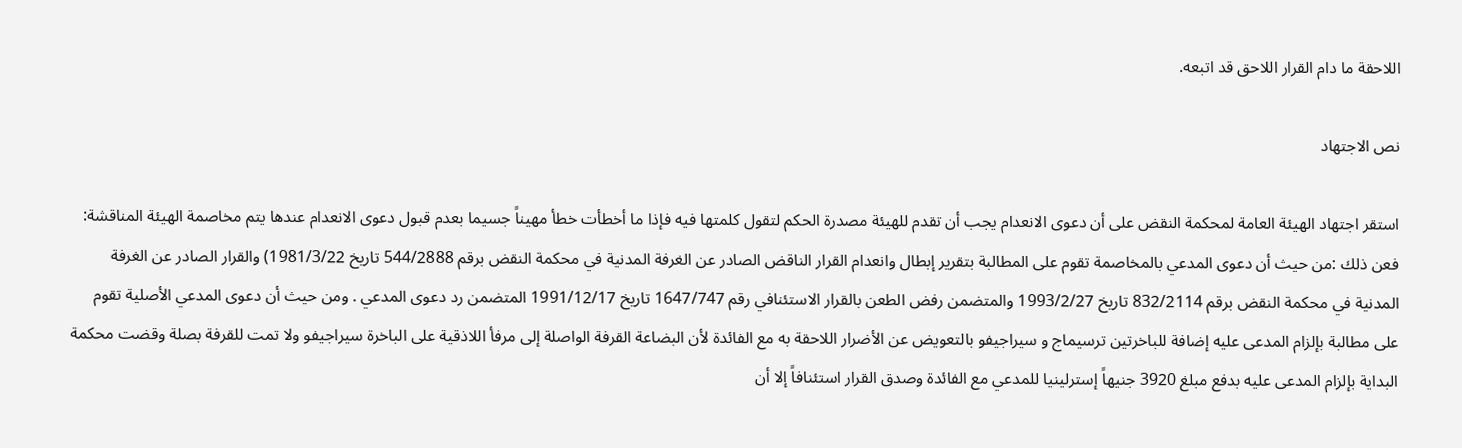اللاحقة ما دام القرار اللاحق قد اتبعه.

نص الاجتهاد

استقر اجتهاد الهيئة العامة لمحكمة النقض على أن دعوى الانعدام يجب أن تقدم للهيئة مصدرة الحكم لتقول كلمتها فيه فإذا ما أخطأت خطأ مهيناً جسيما بعدم قبول دعوى الانعدام عندها يتم مخاصمة الهيئة المناقشة: فعن ذلك :من حيث أن دعوى المدعي بالمخاصمة تقوم على المطالبة بتقرير إبطال وانعدام القرار الناقض الصادر عن الغرفة المدنية في محكمة النقض برقم 544/2888 تاريخ 1981/3/22) والقرار الصادر عن الغرفة المدنية في محكمة النقض برقم 832/2114 تاريخ 1993/2/27 والمتضمن رفض الطعن بالقرار الاستئنافي رقم 1647/747 تاريخ 1991/12/17 المتضمن رد دعوى المدعي . ومن حيث أن دعوى المدعي الأصلية تقوم على مطالبة بإلزام المدعى عليه إضافة للباخرتين ترسيماج و سيراجيفو بالتعويض عن الأضرار اللاحقة به مع الفائدة لأن البضاعة القرفة الواصلة إلى مرفأ اللاذقية على الباخرة سيراجيفو ولا تمت للقرفة بصلة وقضت محكمة البداية بإلزام المدعى عليه بدفع مبلغ 3920 جنيهاً إسترلينيا للمدعي مع الفائدة وصدق القرار استئنافاً إلا أن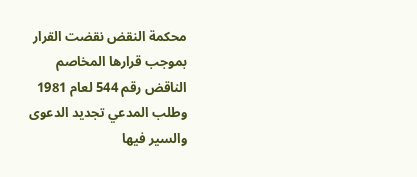محكمة النقض نقضت القرار بموجب قرارها المخاصم الناقض رقم 544 لعام 1981 وطلب المدعي تجديد الدعوى والسير فيها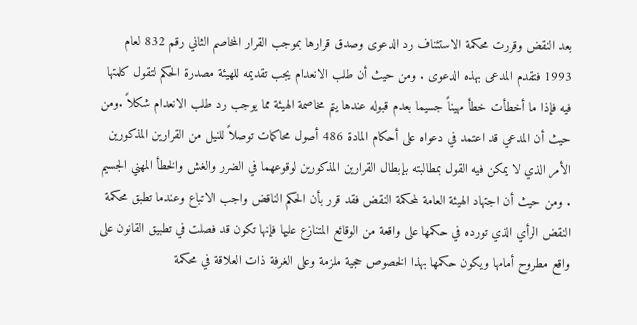بعد النقض وقررت محكمة الاستئناف رد الدعوى وصدق قرارها بموجب القرار المخاصم الثاني رقم 832 لعام 1993 فتقدم المدعى بهذه الدعوى . ومن حيث أن طلب الانعدام يجب تقديمه للهيئة مصدرة الحكم لتقول كلمتها فيه فإذا ما أخطأت خطأ مهيناً جسيما بعدم قبوله عندها يتم مخاصمة الهيئة مما يوجب رد طلب الانعدام شكلاً .ومن حيث أن المدعي قد اعتمد في دعواه على أحكام المادة 486 أصول محاكمات توصلاً للنيل من القرارين المذكورين الأمر الذي لا يمكن فيه القول بمطالبته بإبطال القرارين المذكورين لوقوعهما في الضرر والغش والخطأ المهني الجسيم . ومن حيث أن اجتهاد الهيئة العامة لمحكمة النقض فقد قرر بأن الحكم الناقض واجب الاتباع وعندما تطبق محكمة النقض الرأي الذي تورده في حكمها على واقعة من الوقائع المتنازع عليها فإنها تكون قد فصلت في تطبيق القانون على واقع مطروح أمامها ويكون حكمها بهذا الخصوص حجية ملزمة وعلى الغرفة ذات العلاقة في محكمة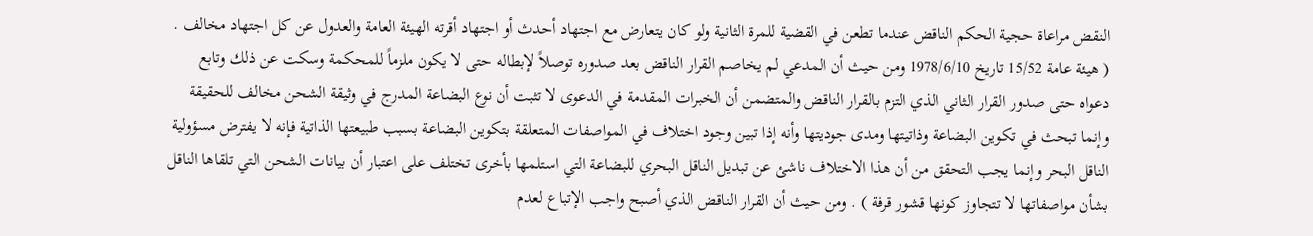النقض مراعاة حجية الحكم الناقض عندما تطعن في القضية للمرة الثانية ولو كان يتعارض مع اجتهاد أحدث أو اجتهاد أقرته الهيئة العامة والعدول عن كل اجتهاد مخالف . ( هيئة عامة 15/52 تاريخ 1978/6/10 ومن حيث أن المدعي لم يخاصم القرار الناقض بعد صدوره توصلاً لإبطاله حتى لا يكون ملزماً للمحكمة وسكت عن ذلك وتابع دعواه حتى صدور القرار الثاني الذي التزم بالقرار الناقض والمتضمن أن الخبرات المقدمة في الدعوى لا تثبت أن نوع البضاعة المدرج في وثيقة الشحن مخالف للحقيقة وإنما تبحث في تكوين البضاعة وذاتيتها ومدى جوديتها وأنه إذا تبين وجود اختلاف في المواصفات المتعلقة بتكوين البضاعة بسبب طبيعتها الذاتية فإنه لا يفترض مسؤولية الناقل البحر وإنما يجب التحقق من أن هذا الاختلاف ناشئ عن تبديل الناقل البحري للبضاعة التي استلمها بأخرى تختلف على اعتبار أن بيانات الشحن التي تلقاها الناقل بشأن مواصفاتها لا تتجاوز كونها قشور قرفة ) . ومن حيث أن القرار الناقض الذي أصبح واجب الإتباع لعدم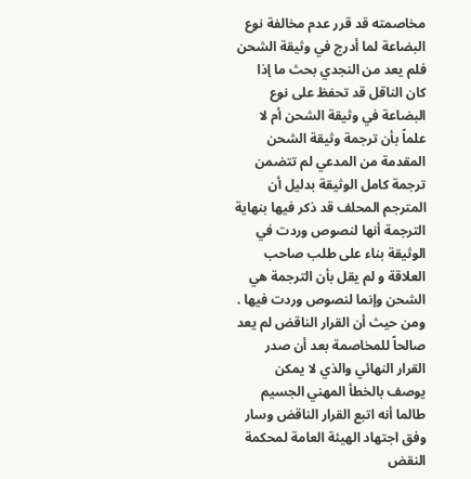مخاصمته قد قرر عدم مخالفة نوع البضاعة لما أدرج في وثيقة الشحن فلم يعد من النجدي بحث ما إذا كان الناقل قد تحفظ على نوع البضاعة في وثيقة الشحن أم لا علماً بأن ترجمة وثيقة الشحن المقدمة من المدعي لم تتضمن ترجمة كامل الوثيقة بدليل أن المترجم المحلف قد ذكر فيها بنهاية الترجمة أنها لنصوص وردت في الوثيقة بناء على طلب صاحب العلاقة و لم يقل بأن الترجمة هي الشحن وإنما لنصوص وردت فيها . ومن حيث أن القرار الناقض لم يعد صالحاً للمخاصمة بعد أن صدر القرار النهائي والذي لا يمكن يوصف بالخطأ المهني الجسيم طالما أنه اتبع القرار الناقض وسار وفق اجتهاد الهيئة العامة لمحكمة النقض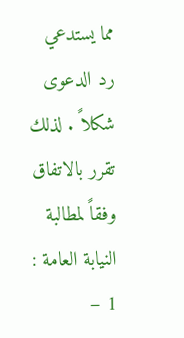مما يستدعي رد الدعوى شكلاً . لذلك تقرر بالاتفاق وفقاً لمطالبة النيابة العامة : 1 –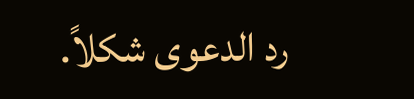رد الدعوى شكلاً.